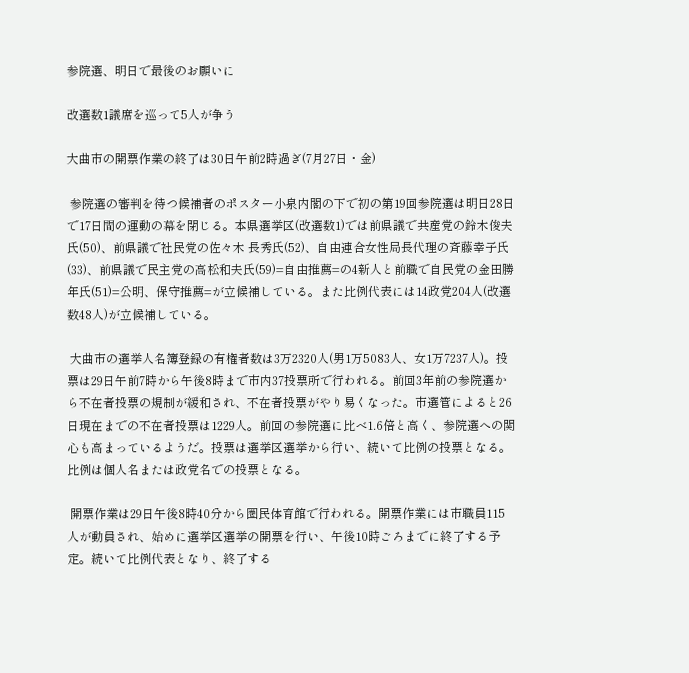参院選、明日で最後のお願いに

改選数1議席を巡って5人が争う

大曲市の開票作業の終了は30日午前2時過ぎ(7月27日・金)

 参院選の審判を待つ候補者のポスター小泉内閣の下で初の第19回参院選は明日28日で17日間の運動の幕を閉じる。本県選挙区(改選数1)では前県議で共産党の鈴木俊夫氏(50)、前県議で社民党の佐々木 長秀氏(52)、自由連合女性局長代理の斉藤幸子氏(33)、前県議で民主党の高松和夫氏(59)=自由推薦=の4新人と前職で自民党の金田勝年氏(51)=公明、保守推薦=が立候補している。また比例代表には14政党204人(改選数48人)が立候補している。

 大曲市の選挙人名簿登録の有権者数は3万2320人(男1万5083人、女1万7237人)。投票は29日午前7時から午後8時まで市内37投票所で行われる。前回3年前の参院選から不在者投票の規制が緩和され、不在者投票がやり易くなった。市選管によると26日現在までの不在者投票は1229人。前回の参院選に比べ1.6倍と高く、参院選への関心も高まっているようだ。投票は選挙区選挙から行い、続いて比例の投票となる。比例は個人名または政党名での投票となる。

 開票作業は29日午後8時40分から圏民体育館で行われる。開票作業には市職員115人が動員され、始めに選挙区選挙の開票を行い、午後10時ごろまでに終了する予定。続いて比例代表となり、終了する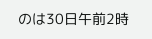のは30日午前2時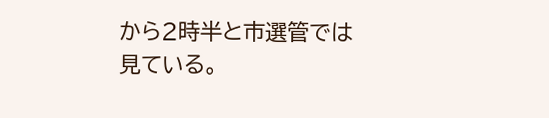から2時半と市選管では見ている。